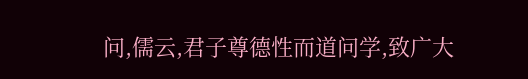问,儒云,君子尊德性而道问学,致广大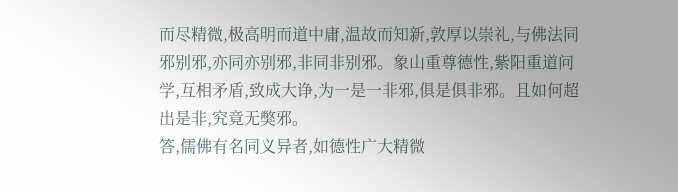而尽精微,极高明而道中庸,温故而知新,敦厚以崇礼,与佛法同邪别邪,亦同亦别邪,非同非别邪。象山重尊德性,紫阳重道问学,互相矛盾,致成大诤,为一是一非邪,俱是俱非邪。且如何超出是非,究竟无獘邪。
答,儒佛有名同义异者,如德性广大精微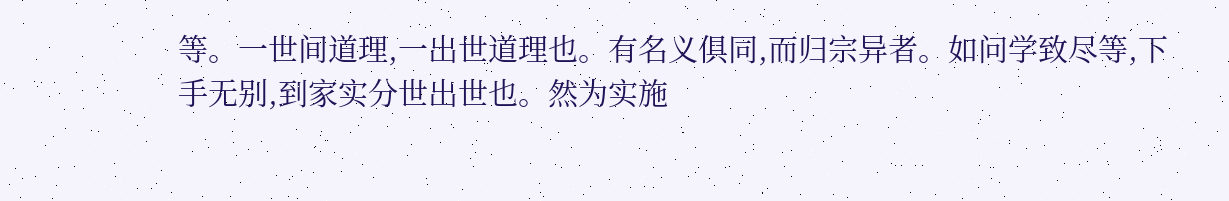等。一世间道理,一出世道理也。有名义俱同,而归宗异者。如问学致尽等,下手无别,到家实分世出世也。然为实施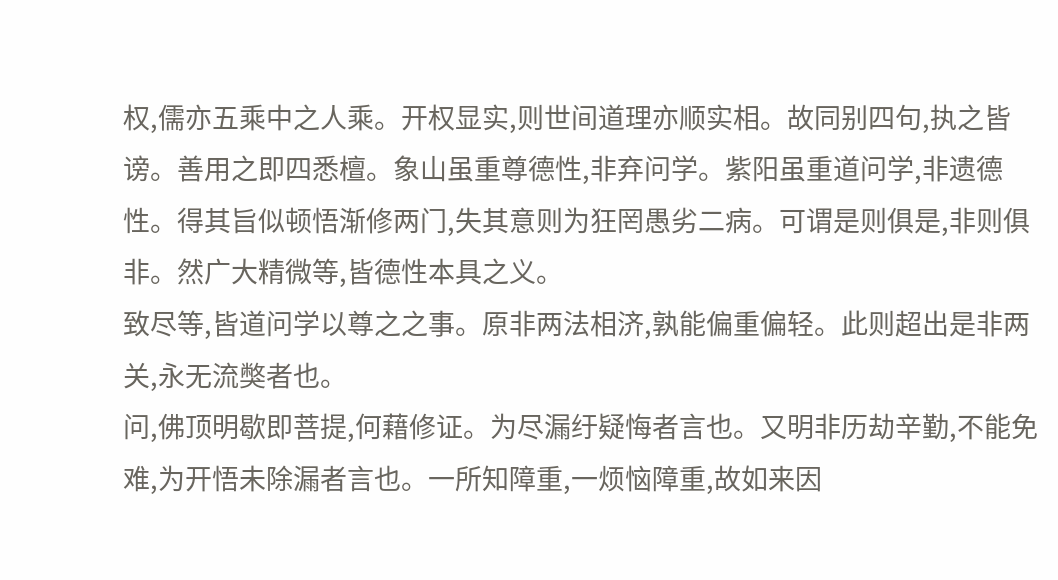权,儒亦五乘中之人乘。开权显实,则世间道理亦顺实相。故同别四句,执之皆谤。善用之即四悉檀。象山虽重尊德性,非弃问学。紫阳虽重道问学,非遗德性。得其旨似顿悟渐修两门,失其意则为狂罔愚劣二病。可谓是则俱是,非则俱非。然广大精微等,皆德性本具之义。
致尽等,皆道问学以尊之之事。原非两法相济,孰能偏重偏轻。此则超出是非两关,永无流獘者也。
问,佛顶明歇即菩提,何藉修证。为尽漏纡疑悔者言也。又明非历劫辛勤,不能免难,为开悟未除漏者言也。一所知障重,一烦恼障重,故如来因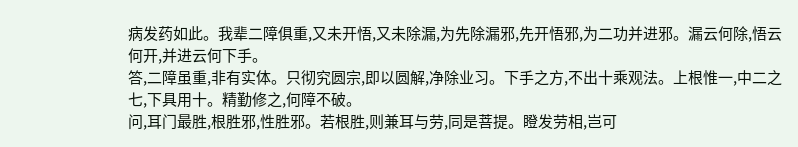病发药如此。我辈二障俱重,又未开悟,又未除漏,为先除漏邪,先开悟邪,为二功并进邪。漏云何除,悟云何开,并进云何下手。
答,二障虽重,非有实体。只彻究圆宗,即以圆解,净除业习。下手之方,不出十乘观法。上根惟一,中二之七,下具用十。精勤修之,何障不破。
问,耳门最胜,根胜邪,性胜邪。若根胜,则兼耳与劳,同是菩提。瞪发劳相,岂可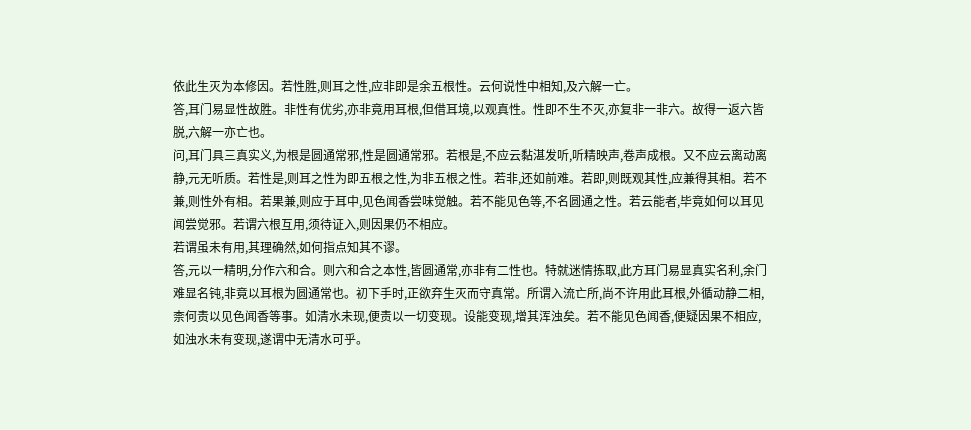依此生灭为本修因。若性胜,则耳之性,应非即是余五根性。云何说性中相知,及六解一亡。
答,耳门易显性故胜。非性有优劣,亦非竟用耳根,但借耳境,以观真性。性即不生不灭,亦复非一非六。故得一返六皆脱,六解一亦亡也。
问,耳门具三真实义,为根是圆通常邪,性是圆通常邪。若根是,不应云黏湛发听,听精映声,卷声成根。又不应云离动离静,元无听质。若性是,则耳之性为即五根之性,为非五根之性。若非,还如前难。若即,则既观其性,应兼得其相。若不兼,则性外有相。若果兼,则应于耳中,见色闻香尝味觉触。若不能见色等,不名圆通之性。若云能者,毕竟如何以耳见闻尝觉邪。若谓六根互用,须待证入,则因果仍不相应。
若谓虽未有用,其理确然,如何指点知其不谬。
答,元以一精明,分作六和合。则六和合之本性,皆圆通常,亦非有二性也。特就迷情拣取,此方耳门易显真实名利,余门难显名钝,非竟以耳根为圆通常也。初下手时,正欲弃生灭而守真常。所谓入流亡所,尚不许用此耳根,外循动静二相,柰何责以见色闻香等事。如清水未现,便责以一切变现。设能变现,增其浑浊矣。若不能见色闻香,便疑因果不相应,如浊水未有变现,遂谓中无清水可乎。